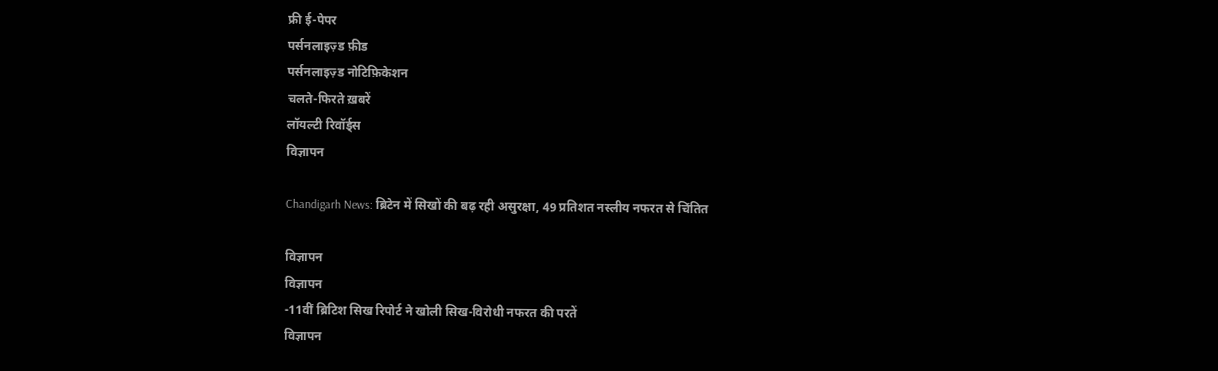फ्री ई-पेपर
पर्सनलाइज़्ड फ़ीड
पर्सनलाइज़्ड नोटिफ़िकेशन
चलते-फिरते ख़बरें
लॉयल्टी रिवॉर्ड्स
विज्ञापन

Chandigarh News: ब्रिटेन में सिखों की बढ़ रही असुरक्षा, 49 प्रतिशत नस्लीय नफरत से चिंतित

विज्ञापन
विज्ञापन
-11वीं ब्रिटिश सिख रिपोर्ट ने खोली सिख-विरोधी नफरत की परतें
विज्ञापन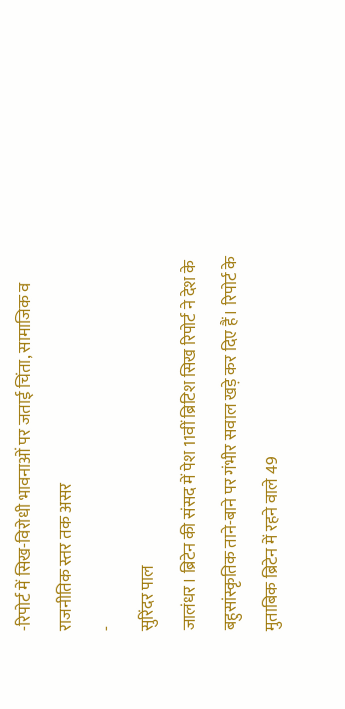-रिपोर्ट में सिख-विरोधी भावनाओं पर जताई चिंता, सामाजिक व राजनीतिक स्तर तक असर
-
सुरिंदर पाल
जालंधर। ब्रिटेन की संसद में पेश 11वीं ब्रिटिश सिख रिपोर्ट ने देश के बहुसांस्कृतिक ताने-बाने पर गंभीर सवाल खड़े कर दिए हैं। रिपोर्ट के मुताबिक ब्रिटेन में रहने वाले 49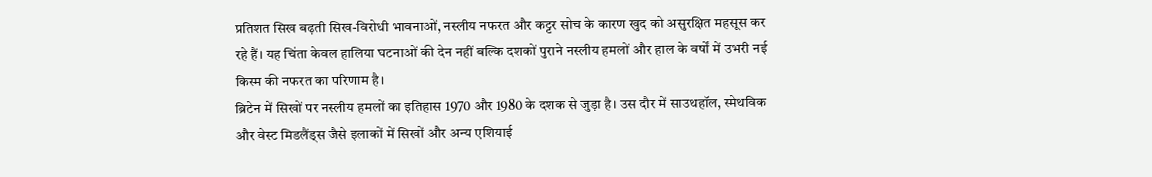प्रतिशत सिख बढ़ती सिख-विरोधी भावनाओं, नस्लीय नफरत और कट्टर सोच के कारण खुद को असुरक्षित महसूस कर रहे हैं। यह चिंता केवल हालिया घटनाओं की देन नहीं बल्कि दशकों पुराने नस्लीय हमलों और हाल के वर्षों में उभरी नई किस्म की नफरत का परिणाम है।
ब्रिटेन में सिखों पर नस्लीय हमलों का इतिहास 1970 और 1980 के दशक से जुड़ा है। उस दौर में साउथहॉल, स्मेथविक और वेस्ट मिडलैंड्स जैसे इलाकों में सिखों और अन्य एशियाई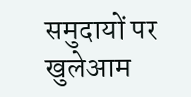समुदायों पर खुलेआम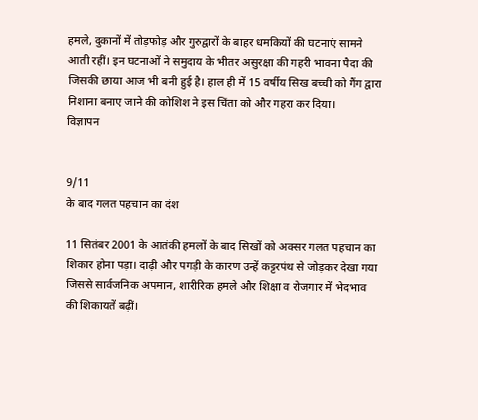हमले, दुकानों में तोड़फोड़ और गुरुद्वारों के बाहर धमकियों की घटनाएं सामने आती रहीं। इन घटनाओं ने समुदाय के भीतर असुरक्षा की गहरी भावना पैदा की जिसकी छाया आज भी बनी हुई है। हाल ही में 15 वर्षीय सिख बच्ची को गैंग द्वारा निशाना बनाए जाने की कोशिश ने इस चिंता को और गहरा कर दिया।
विज्ञापन


9/11
के बाद गलत पहचान का दंश

11 सितंबर 2001 के आतंकी हमलों के बाद सिखों को अक्सर गलत पहचान का शिकार होना पड़ा। दाढ़ी और पगड़ी के कारण उन्हें कट्टरपंथ से जोड़कर देखा गया जिससे सार्वजनिक अपमान, शारीरिक हमले और शिक्षा व रोजगार में भेदभाव की शिकायतें बढ़ीं।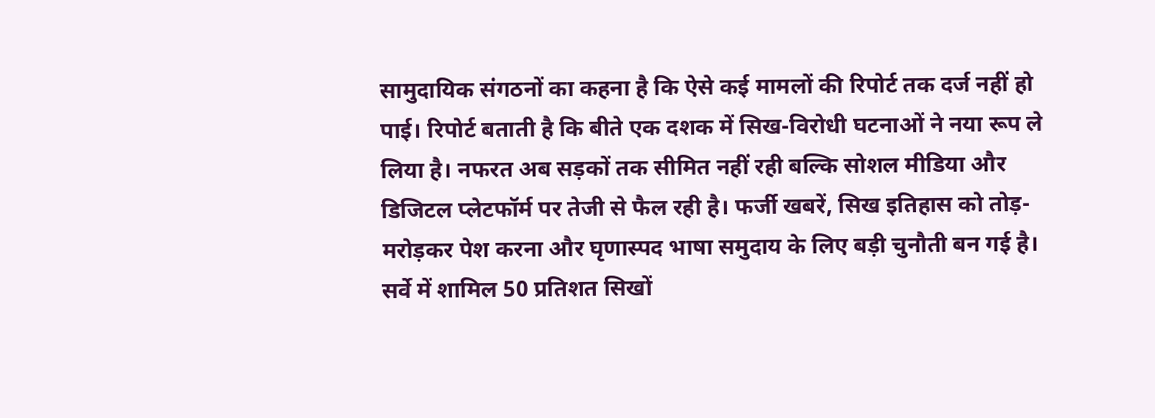सामुदायिक संगठनों का कहना है कि ऐसे कई मामलों की रिपोर्ट तक दर्ज नहीं हो पाई। रिपोर्ट बताती है कि बीते एक दशक में सिख-विरोधी घटनाओं ने नया रूप ले लिया है। नफरत अब सड़कों तक सीमित नहीं रही बल्कि सोशल मीडिया और डिजिटल प्लेटफॉर्म पर तेजी से फैल रही है। फर्जी खबरें, सिख इतिहास को तोड़-मरोड़कर पेश करना और घृणास्पद भाषा समुदाय के लिए बड़ी चुनौती बन गई है। सर्वे में शामिल 50 प्रतिशत सिखों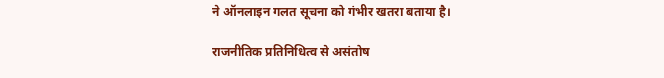ने ऑनलाइन गलत सूचना को गंभीर खतरा बताया है।

राजनीतिक प्रतिनिधित्व से असंतोष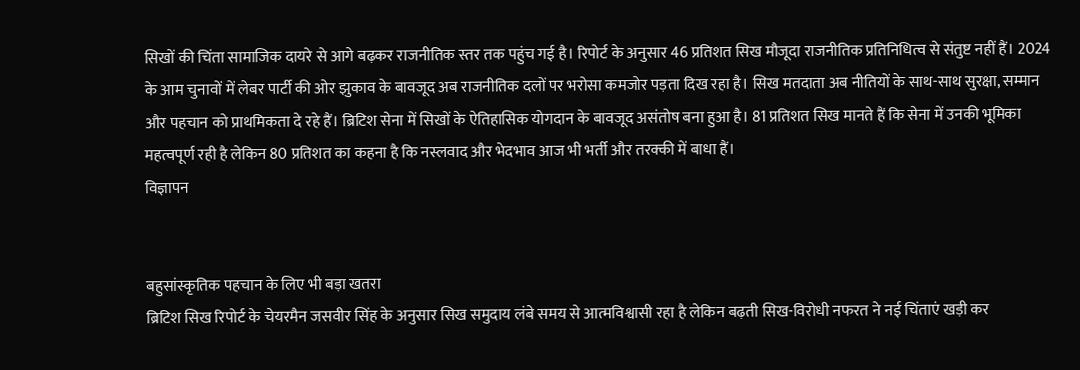सिखों की चिंता सामाजिक दायरे से आगे बढ़कर राजनीतिक स्तर तक पहुंच गई है। रिपोर्ट के अनुसार 46 प्रतिशत सिख मौजूदा राजनीतिक प्रतिनिधित्व से संतुष्ट नहीं हैं। 2024 के आम चुनावों में लेबर पार्टी की ओर झुकाव के बावजूद अब राजनीतिक दलों पर भरोसा कमजोर पड़ता दिख रहा है। सिख मतदाता अब नीतियों के साथ-साथ सुरक्षा, सम्मान और पहचान को प्राथमिकता दे रहे हैं। ब्रिटिश सेना में सिखों के ऐतिहासिक योगदान के बावजूद असंतोष बना हुआ है। 81 प्रतिशत सिख मानते हैं कि सेना में उनकी भूमिका महत्वपूर्ण रही है लेकिन 80 प्रतिशत का कहना है कि नस्लवाद और भेदभाव आज भी भर्ती और तरक्की में बाधा हैं।
विज्ञापन


बहुसांस्कृतिक पहचान के लिए भी बड़ा खतरा
ब्रिटिश सिख रिपोर्ट के चेयरमैन जसवीर सिंह के अनुसार सिख समुदाय लंबे समय से आत्मविश्वासी रहा है लेकिन बढ़ती सिख-विरोधी नफरत ने नई चिंताएं खड़ी कर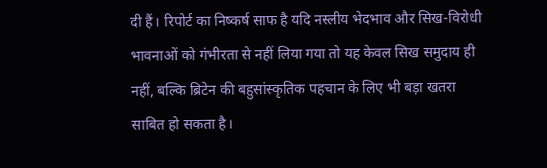दी हैं। रिपोर्ट का निष्कर्ष साफ है यदि नस्लीय भेदभाव और सिख-विरोधी भावनाओं को गंभीरता से नहीं लिया गया तो यह केवल सिख समुदाय ही नहीं, बल्कि ब्रिटेन की बहुसांस्कृतिक पहचान के लिए भी बड़ा खतरा साबित हो सकता है।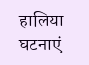हालिया घटनाएं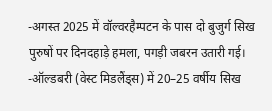-अगस्त 2025 में वॉल्वरहैम्पटन के पास दो बुजुर्ग सिख पुरुषों पर दिनदहाड़े हमला, पगड़ी जबरन उतारी गई।
-ऑल्डबरी (वेस्ट मिडलैंड्स) में 20–25 वर्षीय सिख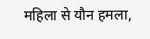महिला से यौन हमला,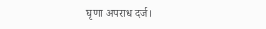घृणा अपराध दर्ज।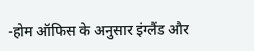-होम ऑफिस के अनुसार इंग्लैंड और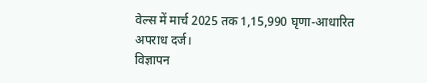वेल्स में मार्च 2025 तक 1,15,990 घृणा-आधारित अपराध दर्ज।
विज्ञापन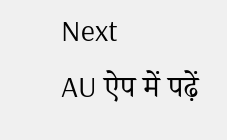Next
AU ऐप में पढ़ें